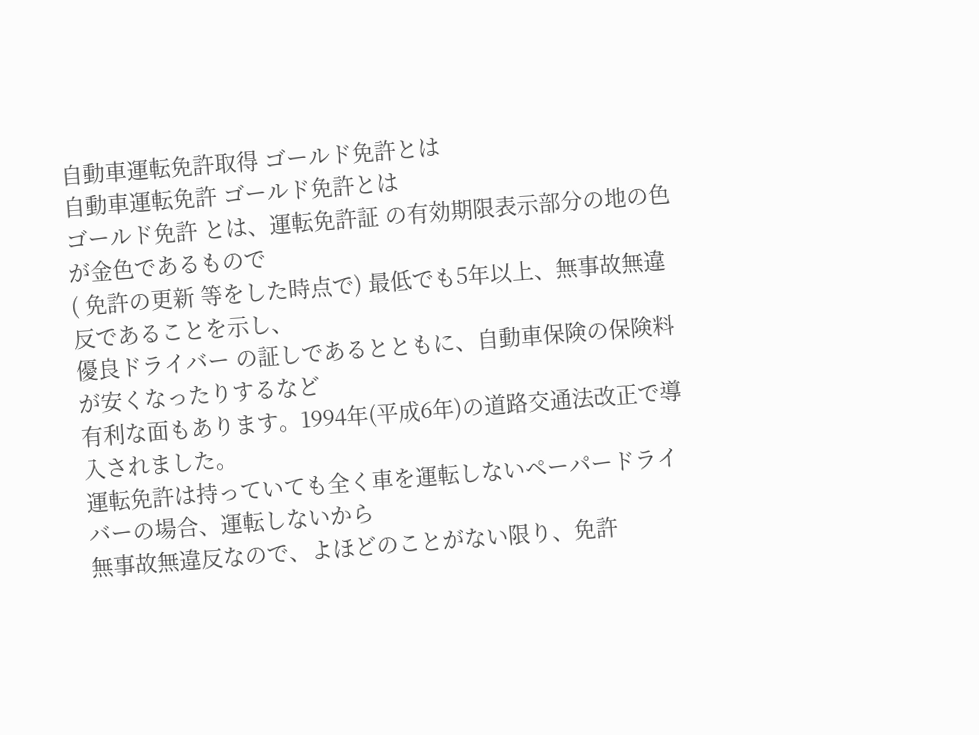自動車運転免許取得 ゴールド免許とは
自動車運転免許 ゴールド免許とは
ゴールド免許 とは、運転免許証 の有効期限表示部分の地の色が金色であるもので
( 免許の更新 等をした時点で) 最低でも5年以上、無事故無違反であることを示し、
優良ドライバー の証しであるとともに、自動車保険の保険料が安くなったりするなど
有利な面もあります。1994年(平成6年)の道路交通法改正で導入されました。
運転免許は持っていても全く車を運転しないペーパードライバーの場合、運転しないから
無事故無違反なので、よほどのことがない限り、免許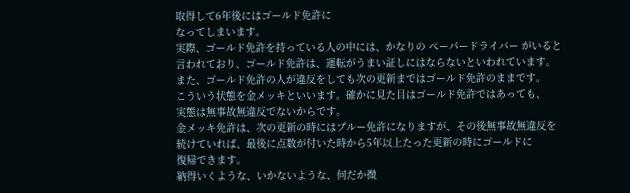取得して6年後にはゴールド免許に
なってしまいます。
実際、ゴールド免許を持っている人の中には、かなりの ペーパードライバー がいると
言われており、ゴールド免許は、運転がうまい証しにはならないといわれています。
また、ゴールド免許の人が違反をしても次の更新まではゴールド免許のままです。
こういう状態を金メッキといいます。確かに見た目はゴールド免許ではあっても、
実態は無事故無違反でないからです。
金メッキ免許は、次の更新の時にはブルー免許になりますが、その後無事故無違反を
続けていれば、最後に点数が付いた時から5年以上たった更新の時にゴールドに
復帰できます。
納得いくような、いかないような、何だか微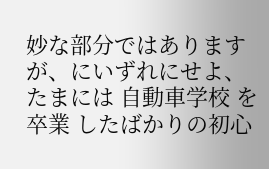妙な部分ではありますが、にいずれにせよ、
たまには 自動車学校 を 卒業 したばかりの初心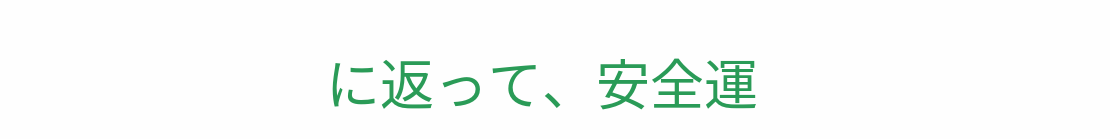に返って、安全運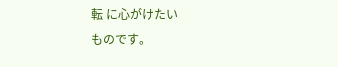転 に心がけたい
ものです。